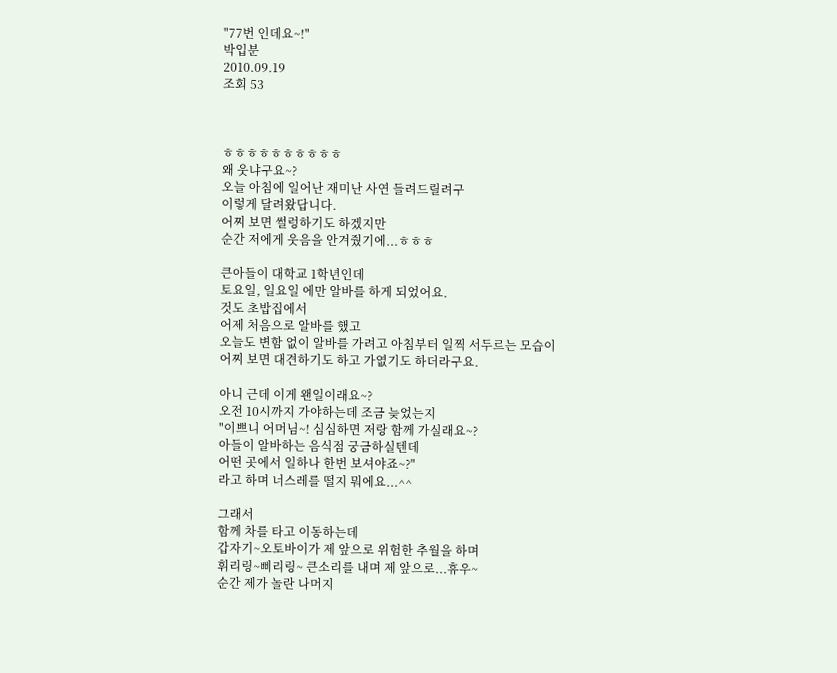"77번 인데요~!"
박입분
2010.09.19
조회 53



ㅎㅎㅎㅎㅎㅎㅎㅎㅎㅎ
왜 웃냐구요~?
오늘 아침에 일어난 재미난 사연 들려드릴려구
이렇게 달려왔답니다.
어찌 보면 썰렁하기도 하겠지만
순간 저에게 웃음을 안겨줬기에...ㅎㅎㅎ

큰아들이 대학교 1학년인데
토요일, 일요일 에만 알바를 하게 되었어요.
것도 초밥집에서
어제 처음으로 알바를 했고
오늘도 변함 없이 알바를 가려고 아침부터 일찍 서두르는 모습이
어찌 보면 대견하기도 하고 가엾기도 하더라구요.

아니 근데 이게 왠일이래요~?
오전 10시까지 가야하는데 조금 늦었는지
"이쁘니 어머님~! 심심하면 저랑 함께 가실래요~?
아들이 알바하는 음식점 궁금하실텐데
어떤 곳에서 일하나 한번 보셔야죠~?"
라고 하며 너스레를 떨지 뭐에요...^^

그래서
함께 차를 타고 이동하는데
갑자기~오토바이가 제 앞으로 위험한 추월을 하며
휘리링~삐리링~ 큰소리를 내며 제 앞으로...휴우~
순간 제가 놀란 나머지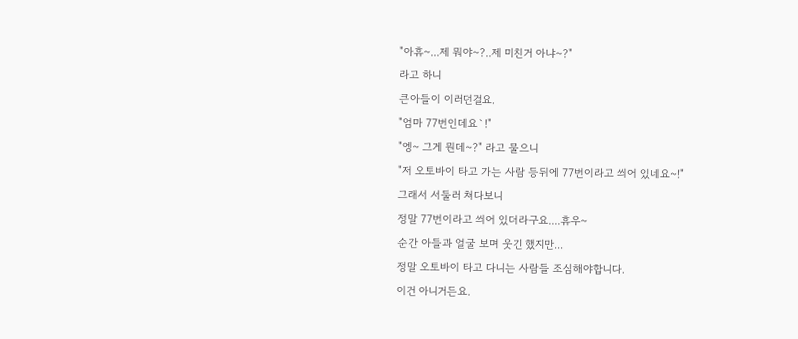"아휴~...제 뭐야~?..제 미친거 아냐~?"
라고 하니
큰아들이 이러던걸요.
"엄마 77번인데요`!"
"엥~ 그게 뭔데~?" 라고 물으니
"저 오토바이 타고 가는 사람 등뒤에 77번이라고 씌어 있네요~!"
그래서 서둘러 쳐다보니
정말 77번이라고 씌어 있더라구요....휴우~
순간 아들과 얼굴 보며 웃긴 했지만...
정말 오토바이 타고 다니는 사람들 조심해야합니다.
이건 아니거든요.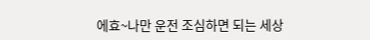에효~나만 운전 조심하면 되는 세상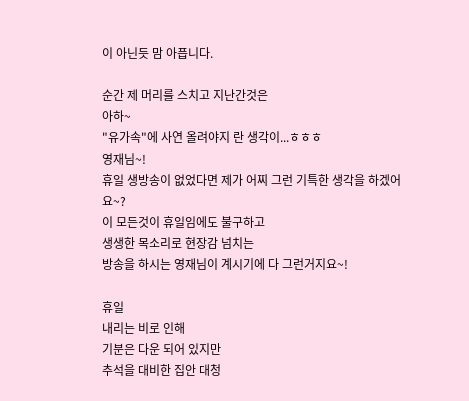이 아닌듯 맘 아픕니다.

순간 제 머리를 스치고 지난간것은
아하~
"유가속"에 사연 올려야지 란 생각이...ㅎㅎㅎ
영재님~!
휴일 생방송이 없었다면 제가 어찌 그런 기특한 생각을 하겠어요~?
이 모든것이 휴일임에도 불구하고
생생한 목소리로 현장감 넘치는
방송을 하시는 영재님이 계시기에 다 그런거지요~!

휴일
내리는 비로 인해
기분은 다운 되어 있지만
추석을 대비한 집안 대청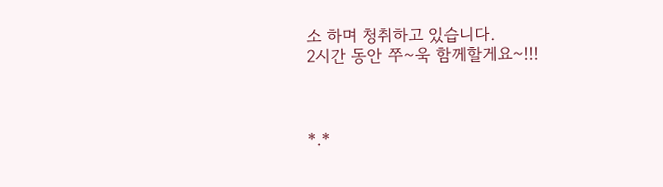소 하며 청취하고 있습니다.
2시간 동안 쭈~욱 함께할게요~!!!



*.*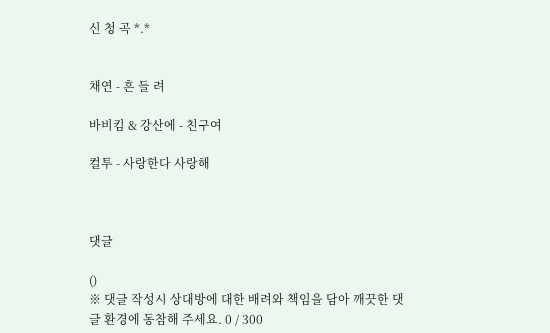신 청 곡 *.*


채연 - 흔 들 려

바비킴 & 강산에 - 친구여

컬투 - 사랑한다 사랑해



댓글

()
※ 댓글 작성시 상대방에 대한 배려와 책임을 담아 깨끗한 댓글 환경에 동참해 주세요. 0 / 300